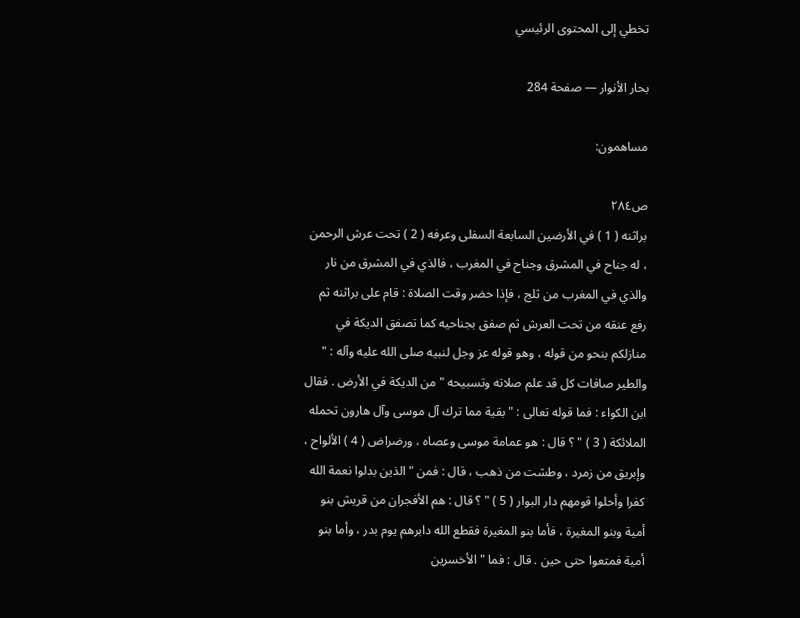تخطي إلى المحتوى الرئيسي

بحار الأنوار — صفحة 284

مساهمون:

ص٢٨٤
براثنه ( 1 ) في الأرضين السابعة السفلى وعرفه ( 2 ) تحت عرش الرحمن ، له جناح في المشرق وجناح في المغرب ، فالذي في المشرق من نار والذي في المغرب من ثلج ، فإذا حضر وقت الصلاة : قام على براثنه ثم رفع عنقه من تحت العرش ثم صفق بجناحيه كما تصفق الديكة في منازلكم بنحو من قوله ، وهو قوله عز وجل لنبيه صلى الله عليه وآله : " والطير صافات كل قد علم صلاته وتسبيحه " من الديكة في الأرض . فقال ابن الكواء : فما قوله تعالى : " بقية مما ترك آل موسى وآل هارون تحمله الملائكة ( 3 ) " ؟ قال : هو عمامة موسى وعصاه ، ورضراض ( 4 ) الألواح ، وإبريق من زمرد ، وطشت من ذهب ، قال : فمن " الذين بدلوا نعمة الله كفرا وأحلوا قومهم دار البوار ( 5 ) " ؟ قال : هم الأفجران من قريش بنو أمية وبنو المغيرة ، فأما بنو المغيرة فقطع الله دابرهم يوم بدر ، وأما بنو أمية فمتعوا حتى حين . قال : فما " الأخسرين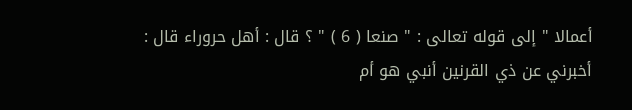أعمالا " إلى قوله تعالى : " صنعا ( 6 ) " ؟ قال : أهل حروراء قال : أخبرني عن ذي القرنين أنبي هو أم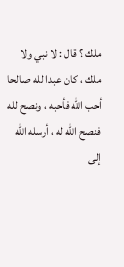ملك ؟ قال : لا نبي ولا ملك ، كان عبدا لله صالحا أحب الله فأحبه ، ونصح لله فنصح الله له ، أرسله الله إلى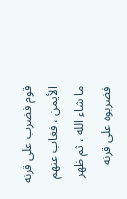قوم فضرب على قرنه الأيمن ، فغاب عنهم ما شاء الله ، ثم ظهر فضربوه على قرنه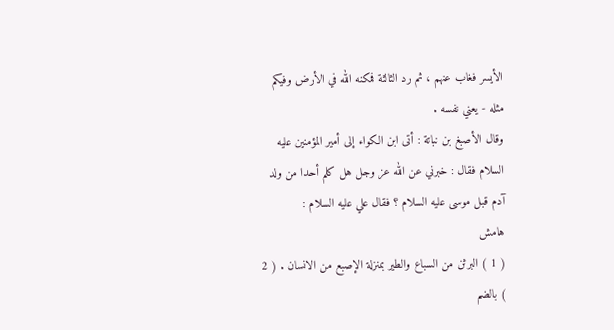الأيسر فغاب عنهم ، ثم رد الثالثة فمكنه الله في الأرض وفيكم مثله - يعني نفسه .
وقال الأصبغ بن نباتة : أتى ابن الكواء إلى أمير المؤمنين عليه السلام فقال : خبرني عن الله عز وجل هل كلم أحدا من ولد آدم قبل موسى عليه السلام ؟ فقال علي عليه السلام :
هامش
( 1 ) البرثن من السباع والطير بمنزلة الإصبع من الانسان . ( 2 ) بالضم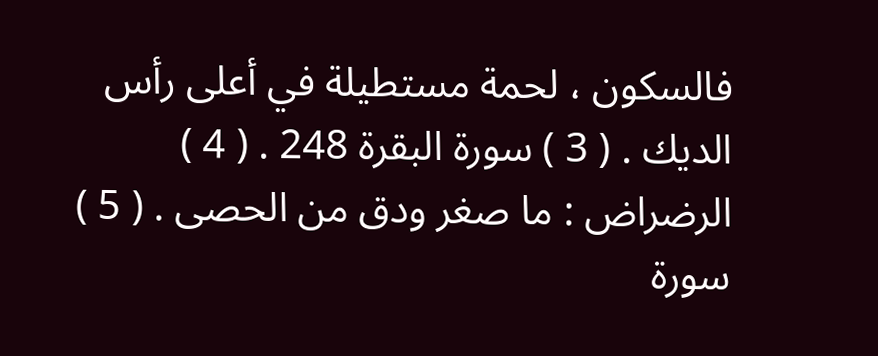فالسكون ، لحمة مستطيلة في أعلى رأس الديك . ( 3 ) سورة البقرة 248 . ( 4 ) الرضراض : ما صغر ودق من الحصى . ( 5 ) سورة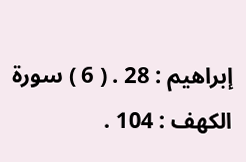إبراهيم : 28 . ( 6 ) سورة الكهف : 104 .